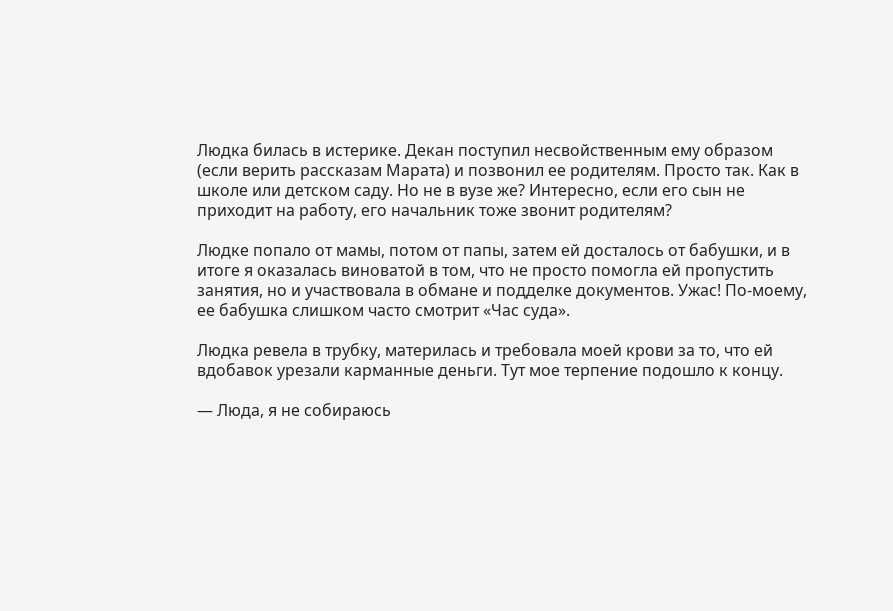Людка билась в истерике. Декан поступил несвойственным ему образом (если верить рассказам Марата) и позвонил ее родителям. Просто так. Как в школе или детском саду. Но не в вузе же? Интересно, если его сын не приходит на работу, его начальник тоже звонит родителям?

Людке попало от мамы, потом от папы, затем ей досталось от бабушки, и в итоге я оказалась виноватой в том, что не просто помогла ей пропустить занятия, но и участвовала в обмане и подделке документов. Ужас! По-моему, ее бабушка слишком часто смотрит «Час суда».

Людка ревела в трубку, материлась и требовала моей крови за то, что ей вдобавок урезали карманные деньги. Тут мое терпение подошло к концу.

— Люда, я не собираюсь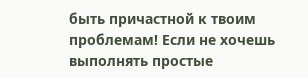быть причастной к твоим проблемам! Если не хочешь выполнять простые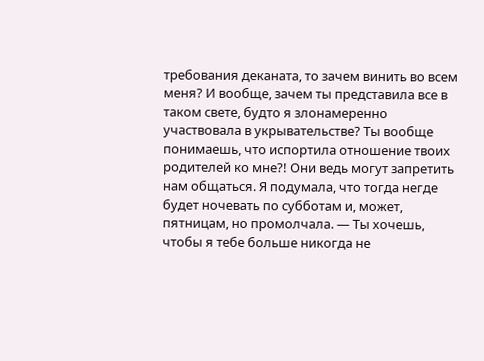требования деканата, то зачем винить во всем меня? И вообще, зачем ты представила все в таком свете, будто я злонамеренно участвовала в укрывательстве? Ты вообще понимаешь, что испортила отношение твоих родителей ко мне?! Они ведь могут запретить нам общаться. Я подумала, что тогда негде будет ночевать по субботам и, может, пятницам, но промолчала. — Ты хочешь, чтобы я тебе больше никогда не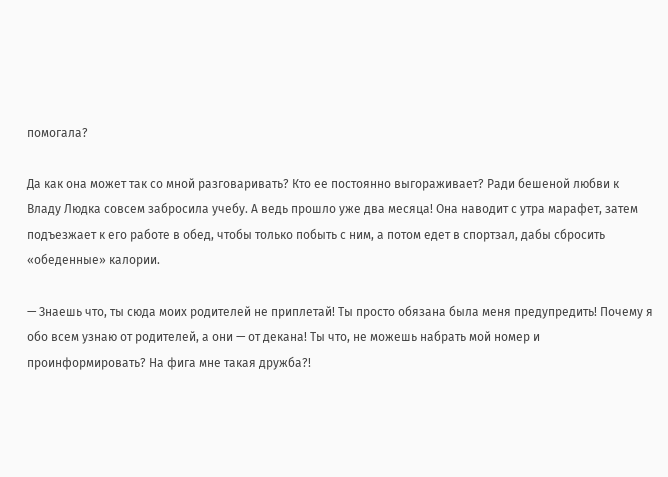помогала?

Да как она может так со мной разговаривать? Кто ее постоянно выгораживает? Ради бешеной любви к Владу Людка совсем забросила учебу. А ведь прошло уже два месяца! Она наводит с утра марафет, затем подъезжает к его работе в обед, чтобы только побыть с ним, а потом едет в спортзал, дабы сбросить «обеденные» калории.

— Знаешь что, ты сюда моих родителей не приплетай! Ты просто обязана была меня предупредить! Почему я обо всем узнаю от родителей, а они — от декана! Ты что, не можешь набрать мой номер и проинформировать? На фига мне такая дружба?!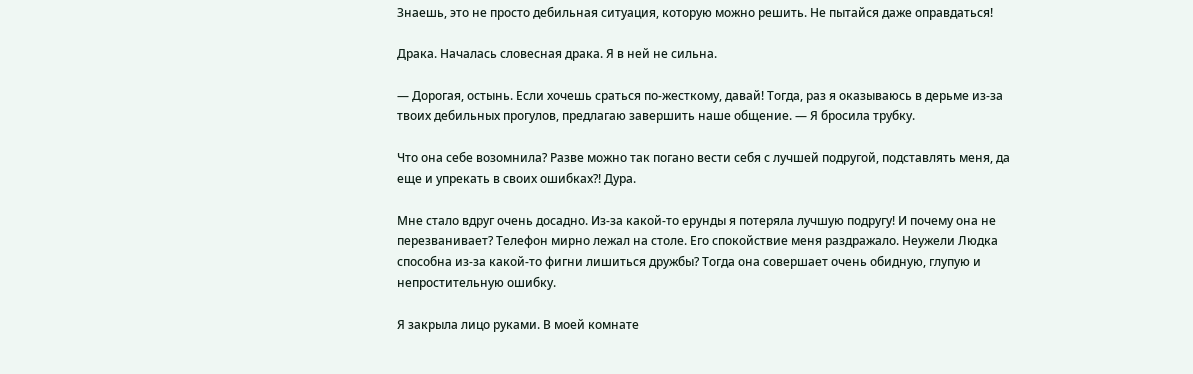Знаешь, это не просто дебильная ситуация, которую можно решить. Не пытайся даже оправдаться!

Драка. Началась словесная драка. Я в ней не сильна.

— Дорогая, остынь. Если хочешь сраться по-жесткому, давай! Тогда, раз я оказываюсь в дерьме из-за твоих дебильных прогулов, предлагаю завершить наше общение. — Я бросила трубку.

Что она себе возомнила? Разве можно так погано вести себя с лучшей подругой, подставлять меня, да еще и упрекать в своих ошибках?! Дура.

Мне стало вдруг очень досадно. Из-за какой-то ерунды я потеряла лучшую подругу! И почему она не перезванивает? Телефон мирно лежал на столе. Его спокойствие меня раздражало. Неужели Людка способна из-за какой-то фигни лишиться дружбы? Тогда она совершает очень обидную, глупую и непростительную ошибку.

Я закрыла лицо руками. В моей комнате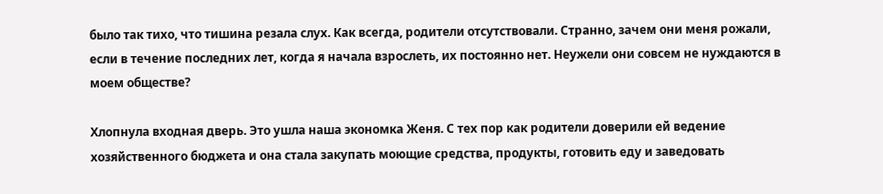было так тихо, что тишина резала слух. Как всегда, родители отсутствовали. Странно, зачем они меня рожали, если в течение последних лет, когда я начала взрослеть, их постоянно нет. Неужели они совсем не нуждаются в моем обществе?

Хлопнула входная дверь. Это ушла наша экономка Женя. С тех пор как родители доверили ей ведение хозяйственного бюджета и она стала закупать моющие средства, продукты, готовить еду и заведовать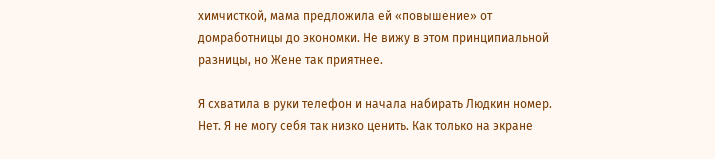химчисткой, мама предложила ей «повышение» от домработницы до экономки. Не вижу в этом принципиальной разницы, но Жене так приятнее.

Я схватила в руки телефон и начала набирать Людкин номер. Нет. Я не могу себя так низко ценить. Как только на экране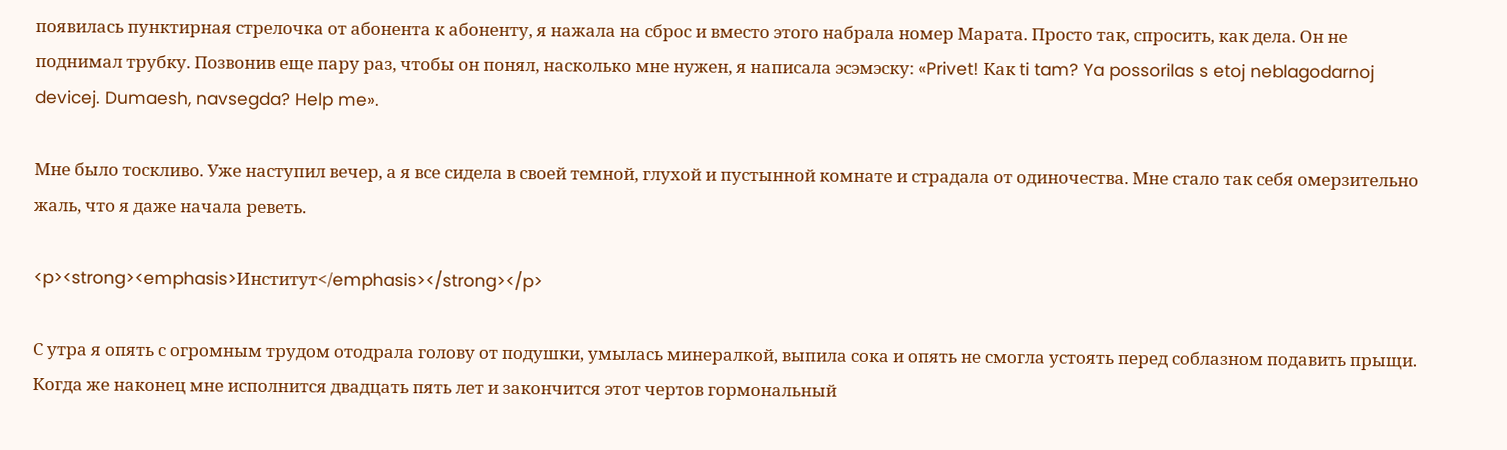появилась пунктирная стрелочка от абонента к абоненту, я нажала на сброс и вместо этого набрала номер Марата. Просто так, спросить, как дела. Он не поднимал трубку. Позвонив еще пару раз, чтобы он понял, насколько мне нужен, я написала эсэмэску: «Privet! Как ti tam? Ya possorilas s etoj neblagodarnoj devicej. Dumaesh, navsegda? Help me».

Мне было тоскливо. Уже наступил вечер, а я все сидела в своей темной, глухой и пустынной комнате и страдала от одиночества. Мне стало так себя омерзительно жаль, что я даже начала реветь.

<p><strong><emphasis>Институт</emphasis></strong></p>

С утра я опять с огромным трудом отодрала голову от подушки, умылась минералкой, выпила сока и опять не смогла устоять перед соблазном подавить прыщи. Когда же наконец мне исполнится двадцать пять лет и закончится этот чертов гормональный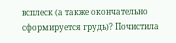всплеск (а также окончательно сформируется грудь)? Почистила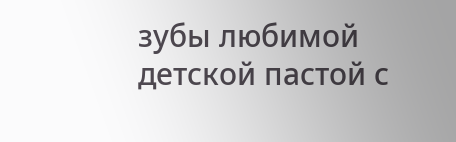зубы любимой детской пастой с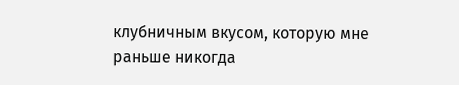клубничным вкусом, которую мне раньше никогда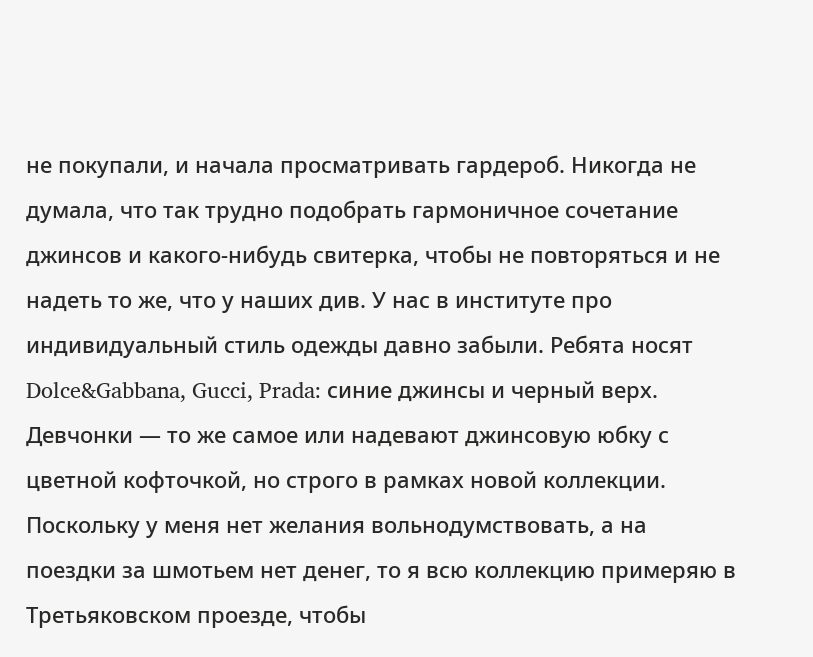не покупали, и начала просматривать гардероб. Никогда не думала, что так трудно подобрать гармоничное сочетание джинсов и какого-нибудь свитерка, чтобы не повторяться и не надеть то же, что у наших див. У нас в институте про индивидуальный стиль одежды давно забыли. Ребята носят Dolce&Gabbana, Gucci, Prada: синие джинсы и черный верх. Девчонки — то же самое или надевают джинсовую юбку с цветной кофточкой, но строго в рамках новой коллекции. Поскольку у меня нет желания вольнодумствовать, а на поездки за шмотьем нет денег, то я всю коллекцию примеряю в Третьяковском проезде, чтобы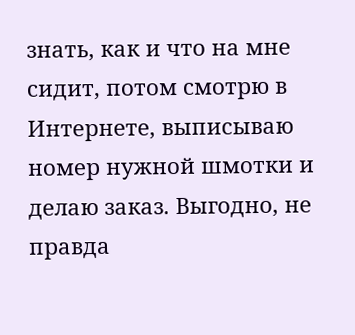знать, как и что на мне сидит, потом смотрю в Интернете, выписываю номер нужной шмотки и делаю заказ. Выгодно, не правда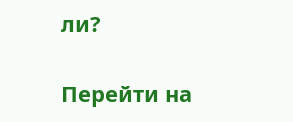ли?

Перейти на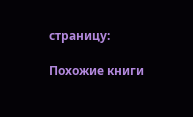страницу:

Похожие книги